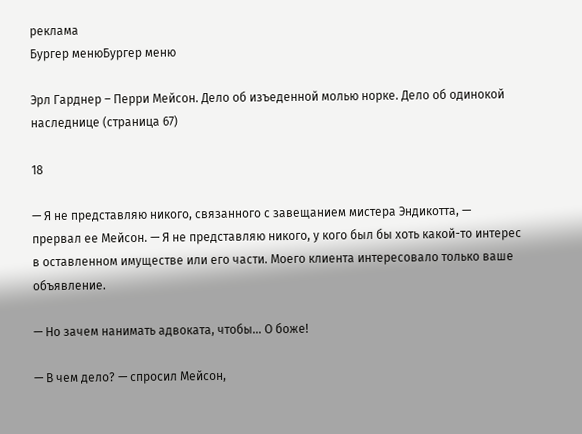реклама
Бургер менюБургер меню

Эрл Гарднер – Перри Мейсон. Дело об изъеденной молью норке. Дело об одинокой наследнице (страница 67)

18

— Я не представляю никого, связанного с завещанием мистера Эндикотта, — прервал ее Мейсон. — Я не представляю никого, у кого был бы хоть какой-то интерес в оставленном имуществе или его части. Моего клиента интересовало только ваше объявление.

— Но зачем нанимать адвоката, чтобы… О боже!

— В чем дело? — спросил Мейсон,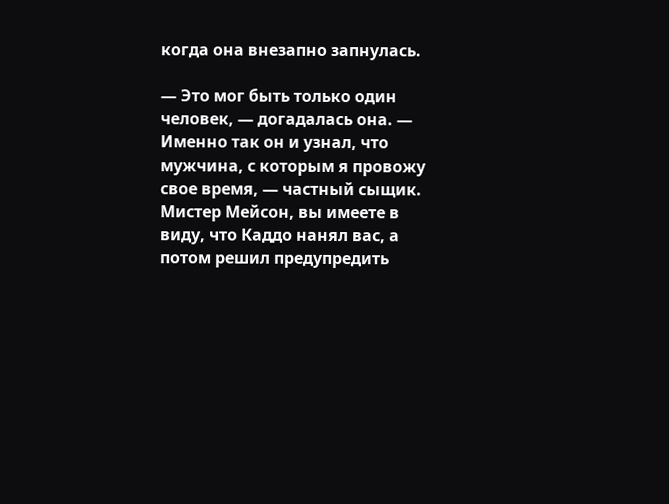когда она внезапно запнулась.

— Это мог быть только один человек, — догадалась она. — Именно так он и узнал, что мужчина, с которым я провожу свое время, — частный сыщик. Мистер Мейсон, вы имеете в виду, что Каддо нанял вас, а потом решил предупредить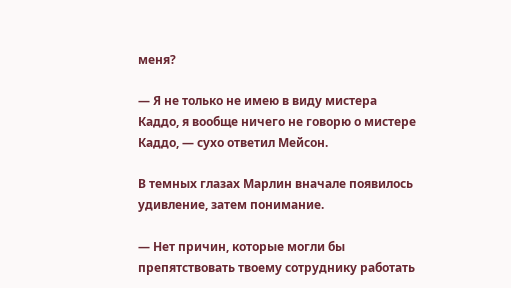меня?

— Я не только не имею в виду мистера Каддо, я вообще ничего не говорю о мистере Каддо, — сухо ответил Мейсон.

В темных глазах Марлин вначале появилось удивление, затем понимание.

— Нет причин, которые могли бы препятствовать твоему сотруднику работать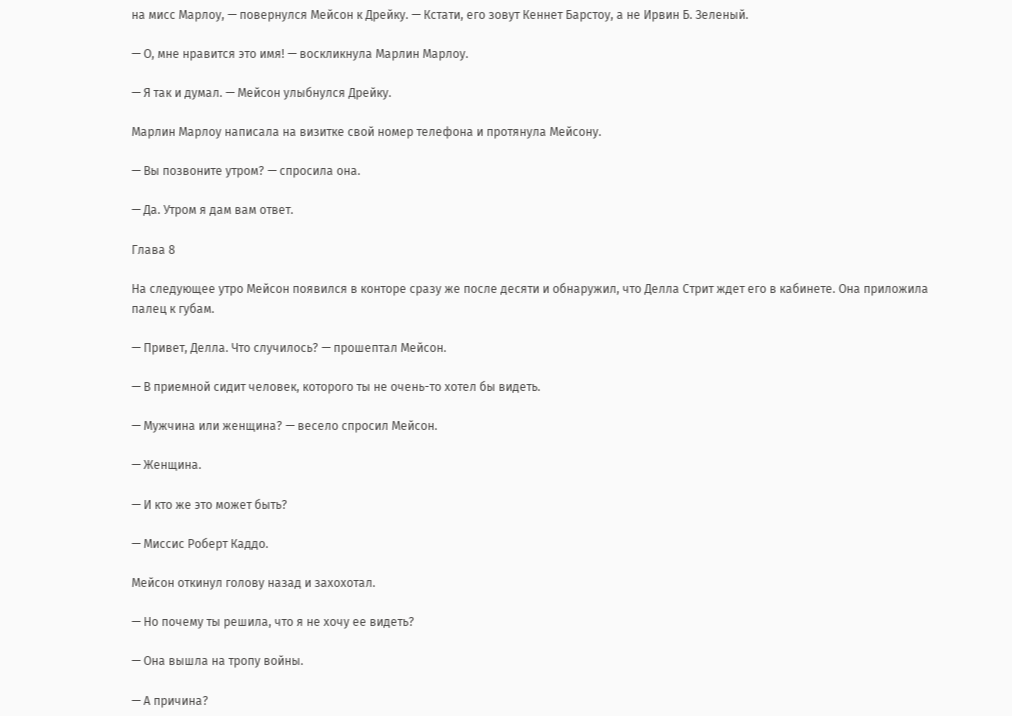на мисс Марлоу, — повернулся Мейсон к Дрейку. — Кстати, его зовут Кеннет Барстоу, а не Ирвин Б. Зеленый.

— О, мне нравится это имя! — воскликнула Марлин Марлоу.

— Я так и думал. — Мейсон улыбнулся Дрейку.

Марлин Марлоу написала на визитке свой номер телефона и протянула Мейсону.

— Вы позвоните утром? — спросила она.

— Да. Утром я дам вам ответ.

Глава 8

На следующее утро Мейсон появился в конторе сразу же после десяти и обнаружил, что Делла Стрит ждет его в кабинете. Она приложила палец к губам.

— Привет, Делла. Что случилось? — прошептал Мейсон.

— В приемной сидит человек, которого ты не очень-то хотел бы видеть.

— Мужчина или женщина? — весело спросил Мейсон.

— Женщина.

— И кто же это может быть?

— Миссис Роберт Каддо.

Мейсон откинул голову назад и захохотал.

— Но почему ты решила, что я не хочу ее видеть?

— Она вышла на тропу войны.

— А причина?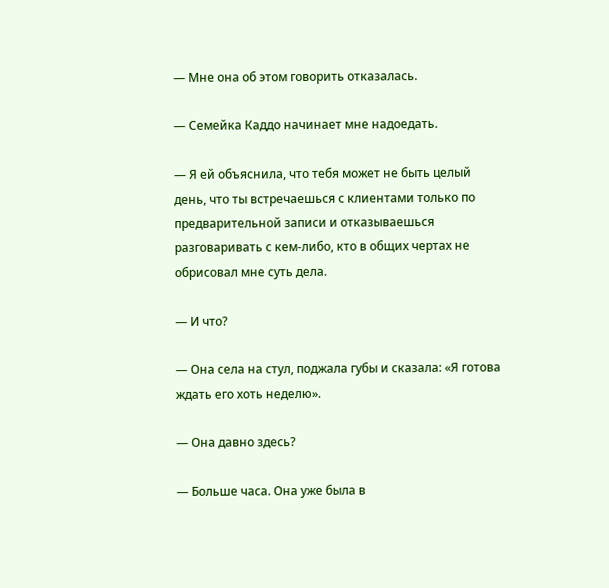— Мне она об этом говорить отказалась.

— Семейка Каддо начинает мне надоедать.

— Я ей объяснила, что тебя может не быть целый день, что ты встречаешься с клиентами только по предварительной записи и отказываешься разговаривать с кем-либо, кто в общих чертах не обрисовал мне суть дела.

— И что?

— Она села на стул, поджала губы и сказала: «Я готова ждать его хоть неделю».

— Она давно здесь?

— Больше часа. Она уже была в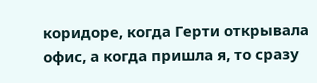коридоре, когда Герти открывала офис, а когда пришла я, то сразу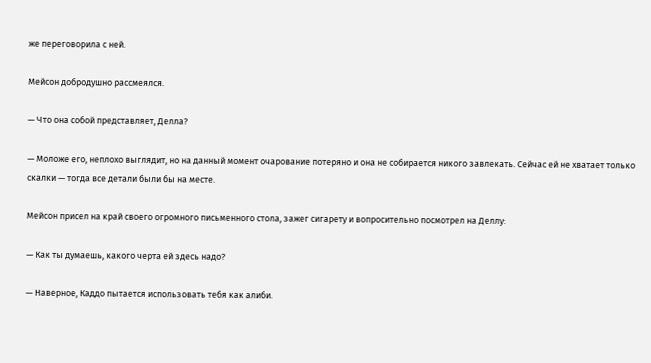же переговорила с ней.

Мейсон добродушно рассмеялся.

— Что она собой представляет, Делла?

— Моложе его, неплохо выглядит, но на данный момент очарование потеряно и она не собирается никого завлекать. Сейчас ей не хватает только скалки — тогда все детали были бы на месте.

Мейсон присел на край своего огромного письменного стола, зажег сигарету и вопросительно посмотрел на Деллу:

— Как ты думаешь, какого черта ей здесь надо?

— Наверное, Каддо пытается использовать тебя как алиби.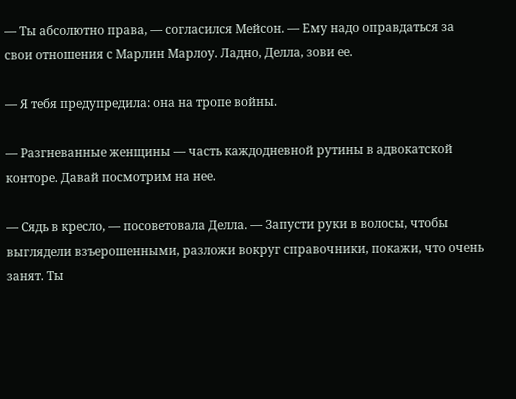— Ты абсолютно права, — согласился Мейсон. — Ему надо оправдаться за свои отношения с Марлин Марлоу. Ладно, Делла, зови ее.

— Я тебя предупредила: она на тропе войны.

— Разгневанные женщины — часть каждодневной рутины в адвокатской конторе. Давай посмотрим на нее.

— Сядь в кресло, — посоветовала Делла. — Запусти руки в волосы, чтобы выглядели взъерошенными, разложи вокруг справочники, покажи, что очень занят. Ты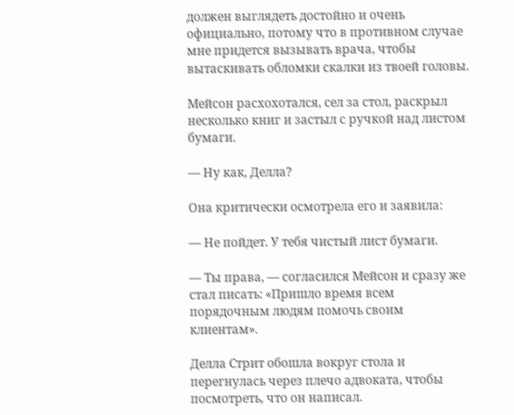должен выглядеть достойно и очень официально, потому что в противном случае мне придется вызывать врача, чтобы вытаскивать обломки скалки из твоей головы.

Мейсон расхохотался, сел за стол, раскрыл несколько книг и застыл с ручкой над листом бумаги.

— Ну как, Делла?

Она критически осмотрела его и заявила:

— Не пойдет. У тебя чистый лист бумаги.

— Ты права, — согласился Мейсон и сразу же стал писать: «Пришло время всем порядочным людям помочь своим клиентам».

Делла Стрит обошла вокруг стола и перегнулась через плечо адвоката, чтобы посмотреть, что он написал.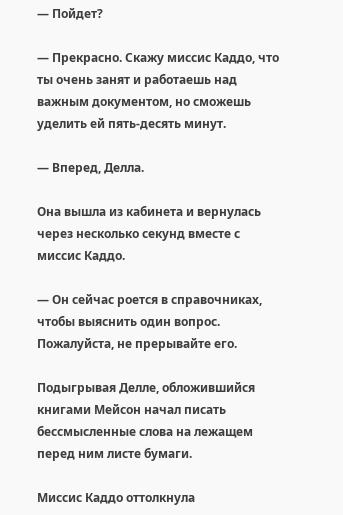— Пойдет?

— Прекрасно. Скажу миссис Каддо, что ты очень занят и работаешь над важным документом, но сможешь уделить ей пять-десять минут.

— Вперед, Делла.

Она вышла из кабинета и вернулась через несколько секунд вместе с миссис Каддо.

— Он сейчас роется в справочниках, чтобы выяснить один вопрос. Пожалуйста, не прерывайте его.

Подыгрывая Делле, обложившийся книгами Мейсон начал писать бессмысленные слова на лежащем перед ним листе бумаги.

Миссис Каддо оттолкнула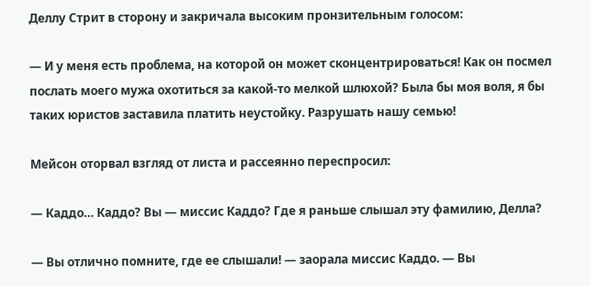Деллу Стрит в сторону и закричала высоким пронзительным голосом:

— И у меня есть проблема, на которой он может сконцентрироваться! Как он посмел послать моего мужа охотиться за какой-то мелкой шлюхой? Была бы моя воля, я бы таких юристов заставила платить неустойку. Разрушать нашу семью!

Мейсон оторвал взгляд от листа и рассеянно переспросил:

— Каддо… Каддо? Вы — миссис Каддо? Где я раньше слышал эту фамилию, Делла?

— Вы отлично помните, где ее слышали! — заорала миссис Каддо. — Вы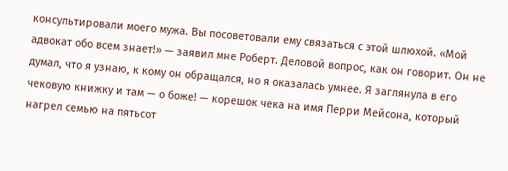консультировали моего мужа. Вы посоветовали ему связаться с этой шлюхой. «Мой адвокат обо всем знает!» — заявил мне Роберт. Деловой вопрос, как он говорит. Он не думал, что я узнаю, к кому он обращался, но я оказалась умнее. Я заглянула в его чековую книжку и там — о боже! — корешок чека на имя Перри Мейсона, который нагрел семью на пятьсот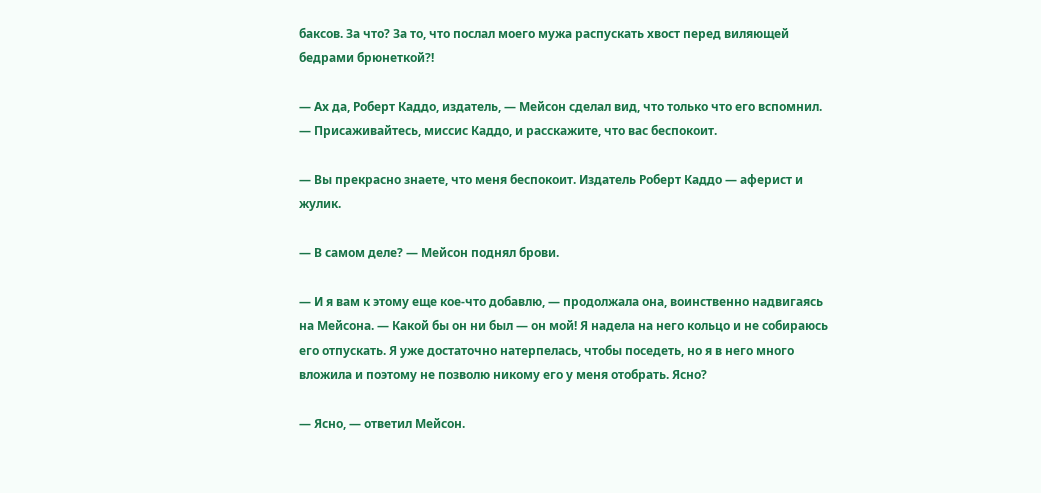баксов. За что? За то, что послал моего мужа распускать хвост перед виляющей бедрами брюнеткой?!

— Ах да, Роберт Каддо, издатель, — Мейсон сделал вид, что только что его вспомнил. — Присаживайтесь, миссис Каддо, и расскажите, что вас беспокоит.

— Вы прекрасно знаете, что меня беспокоит. Издатель Роберт Каддо — аферист и жулик.

— В самом деле? — Мейсон поднял брови.

— И я вам к этому еще кое-что добавлю, — продолжала она, воинственно надвигаясь на Мейсона. — Какой бы он ни был — он мой! Я надела на него кольцо и не собираюсь его отпускать. Я уже достаточно натерпелась, чтобы поседеть, но я в него много вложила и поэтому не позволю никому его у меня отобрать. Ясно?

— Ясно, — ответил Мейсон.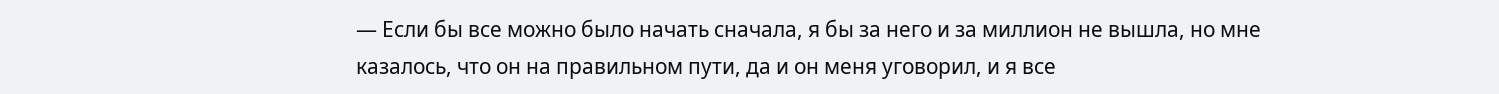— Если бы все можно было начать сначала, я бы за него и за миллион не вышла, но мне казалось, что он на правильном пути, да и он меня уговорил, и я все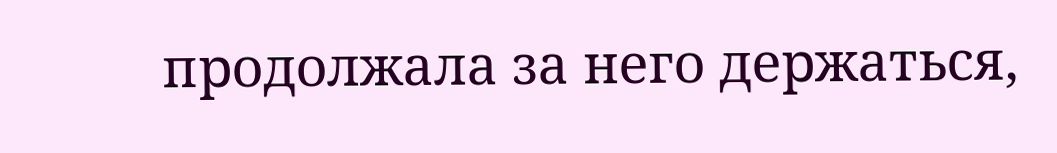продолжала за него держаться,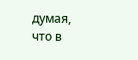думая, что в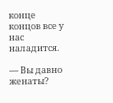конце концов все у нас наладится.

— Вы давно женаты?